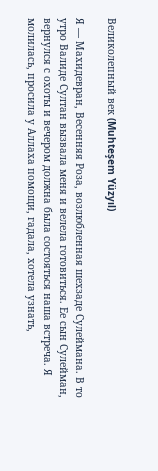Великолепный век (Muhteşem Yüzyıl)

Я — Махидевран, Весенняя Роза, возлюбленная шехзаде Сулеймана. В то утро Валиде Султан вызвала меня и велела готовиться. Ее сын Сулейман, вернулся с охоты и вечером должна была состояться наша встреча. Я молилась, просила у Аллаха помощи, гадала, хотела узнать,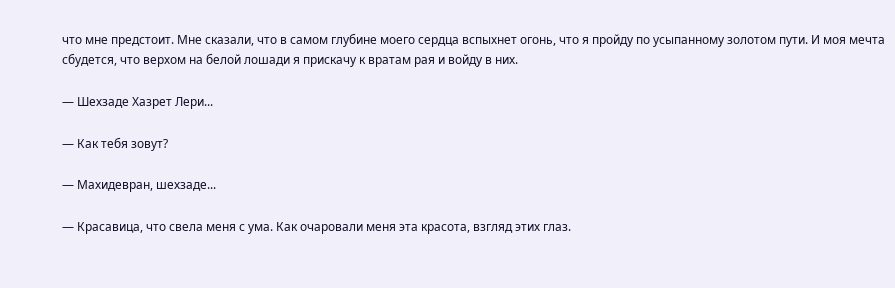что мне предстоит. Мне сказали, что в самом глубине моего сердца вспыхнет огонь, что я пройду по усыпанному золотом пути. И моя мечта сбудется, что верхом на белой лошади я прискачу к вратам рая и войду в них.

— Шехзаде Хазрет Лери...

— Как тебя зовут?

— Махидевран, шехзаде...

— Красавица, что свела меня с ума. Как очаровали меня эта красота, взгляд этих глаз.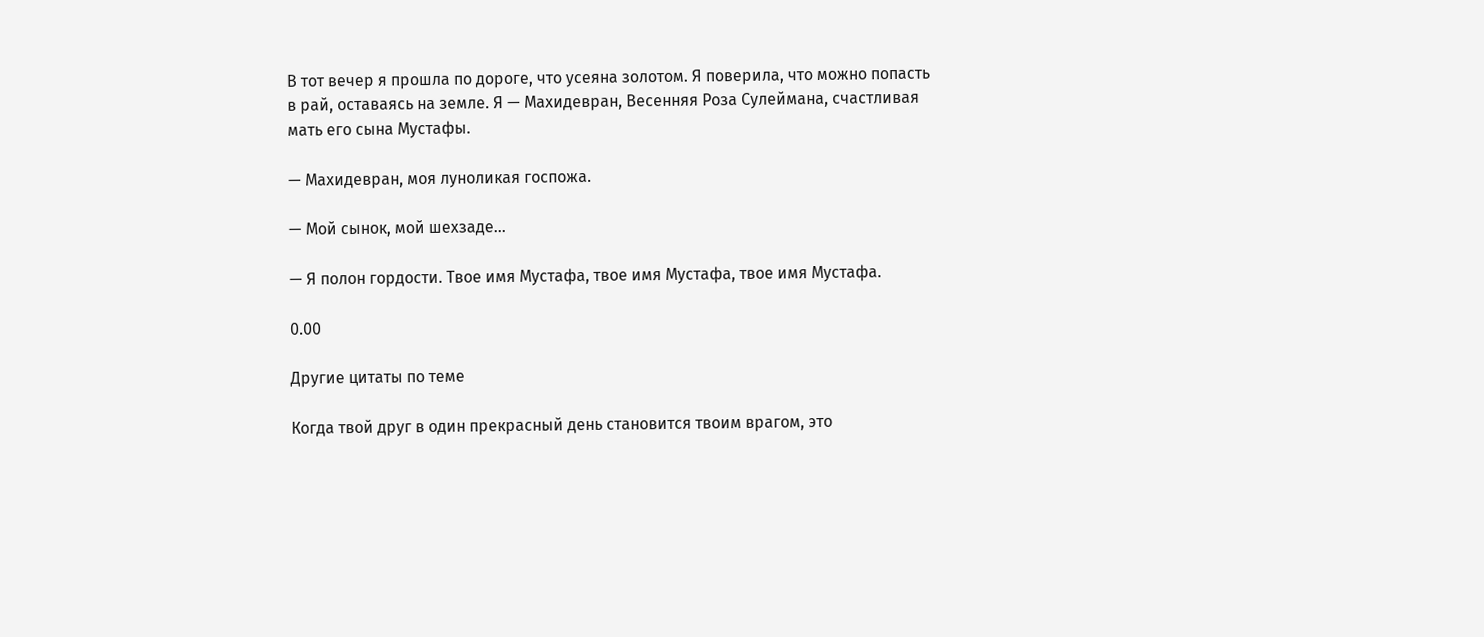В тот вечер я прошла по дороге, что усеяна золотом. Я поверила, что можно попасть в рай, оставаясь на земле. Я — Махидевран, Весенняя Роза Сулеймана, счастливая мать его сына Мустафы.

— Махидевран, моя луноликая госпожа.

— Мой сынок, мой шехзаде...

— Я полон гордости. Твое имя Мустафа, твое имя Мустафа, твое имя Мустафа.

0.00

Другие цитаты по теме

Когда твой друг в один прекрасный день становится твоим врагом, это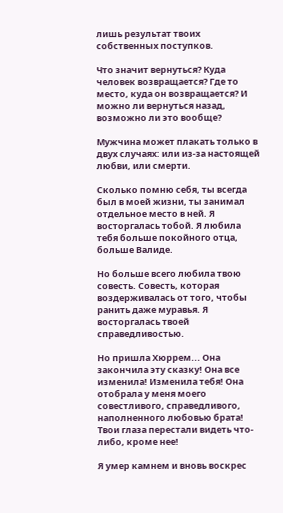лишь результат твоих собственных поступков.

Что значит вернуться? Куда человек возвращается? Где то место, куда он возвращается? И можно ли вернуться назад, возможно ли это вообще?

Мужчина может плакать только в двух случаях: или из-за настоящей любви, или смерти.

Сколько помню себя, ты всегда был в моей жизни, ты занимал отдельное место в ней. Я восторгалась тобой. Я любила тебя больше покойного отца, больше Валиде.

Но больше всего любила твою совесть. Совесть, которая воздерживалась от того, чтобы ранить даже муравья. Я восторгалась твоей справедливостью.

Но пришла Хюррем... Она закончила эту сказку! Она все изменила! Изменила тебя! Она отобрала у меня моего совестливого, справедливого, наполненного любовью брата! Твои глаза перестали видеть что-либо, кроме нее!

Я умер камнем и вновь воскрес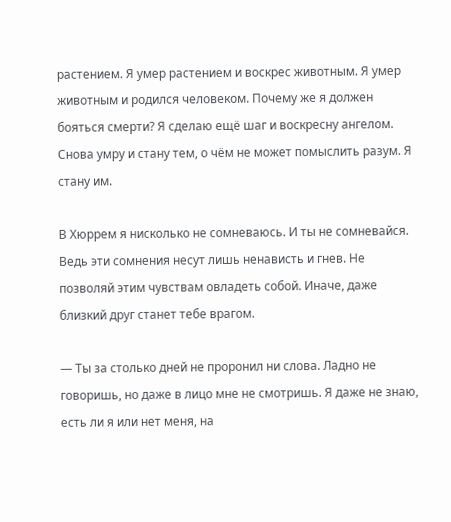растением. Я умер растением и воскрес животным. Я умер животным и родился человеком. Почему же я должен бояться смерти? Я сделаю ещё шаг и воскресну ангелом. Снова умру и стану тем, о чём не может помыслить разум. Я стану им.

В Хюррем я нисколько не сомневаюсь. И ты не сомневайся. Ведь эти сомнения несут лишь ненависть и гнев. Не позволяй этим чувствам овладеть собой. Иначе, даже близкий друг станет тебе врагом.

— Ты за столько дней не проронил ни слова. Ладно не говоришь, но даже в лицо мне не смотришь. Я даже не знаю, есть ли я или нет меня, на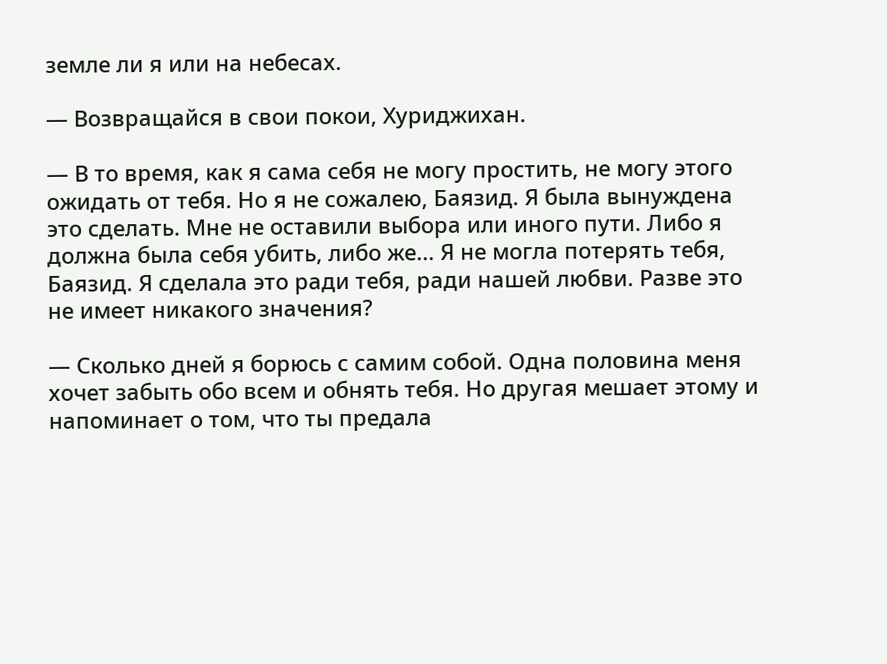земле ли я или на небесах.

— Возвращайся в свои покои, Хуриджихан.

— В то время, как я сама себя не могу простить, не могу этого ожидать от тебя. Но я не сожалею, Баязид. Я была вынуждена это сделать. Мне не оставили выбора или иного пути. Либо я должна была себя убить, либо же... Я не могла потерять тебя, Баязид. Я сделала это ради тебя, ради нашей любви. Разве это не имеет никакого значения?

— Сколько дней я борюсь с самим собой. Одна половина меня хочет забыть обо всем и обнять тебя. Но другая мешает этому и напоминает о том, что ты предала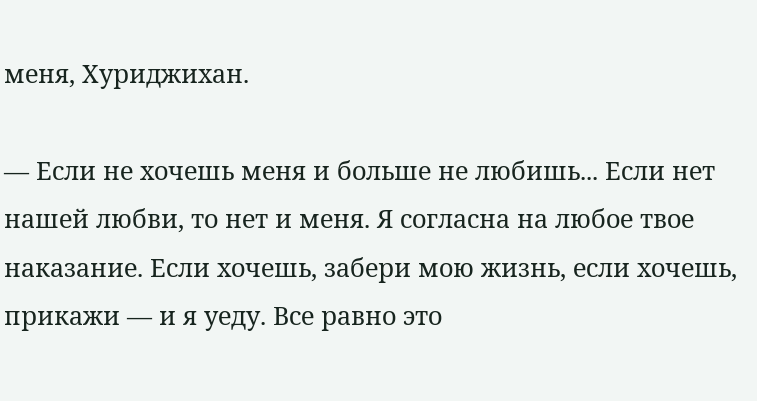меня, Хуриджихан.

— Если не хочешь меня и больше не любишь... Если нет нашей любви, то нет и меня. Я согласна на любое твое наказание. Если хочешь, забери мою жизнь, если хочешь, прикажи — и я уеду. Все равно это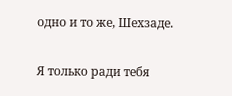одно и то же, Шехзаде.

Я только ради тебя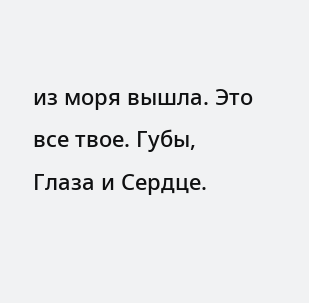из моря вышла. Это все твое. Губы, Глаза и Сердце.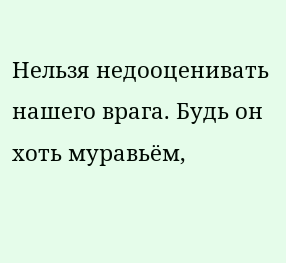Нельзя недооценивать нашего врага. Будь он хоть муравьём,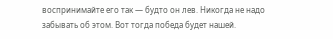воспринимайте его так — будто он лев. Никогда не надо забывать об этом. Вот тогда победа будет нашей.